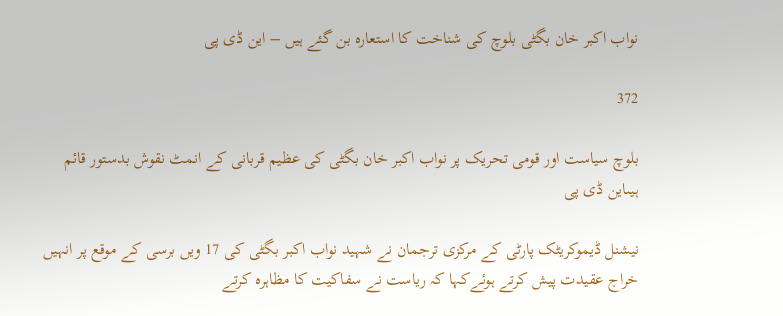نواب اکبر خان بگٹی بلوچ کی شناخت کا استعارہ بن گئے ہیں – این ڈی پی

372

بلوچ سیاست اور قومی تحریک پر نواب اکبر خان بگٹی کی عظیم قربانی کے انمٹ نقوش بدستور قائم ہیںاین ڈی پی

نیشنل ڈیموکریٹک پارٹی کے مرکزی ترجمان نے شہید نواب اکبر بگٹی کی 17 ویں برسی کے موقع پر انہیں خراج عقیدت پیش کرتے ہوئےکہا کہ ریاست نے سفاکیت کا مظاہرہ کرتے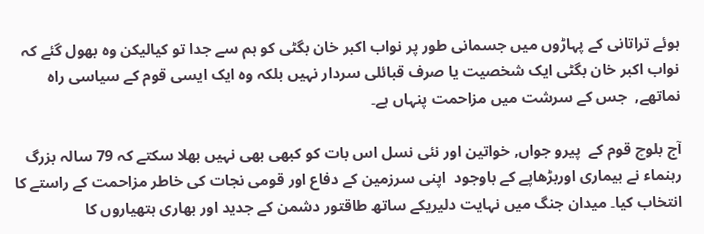ہوئے تراتانی کے پہاڑوں میں جسمانی طور پر نواب اکبر خان بگٹی کو ہم سے جدا تو کیالیکن وہ بھول گئے کہ نواب اکبر خان بگٹی ایک شخصیت یا صرف قبائلی سردار نہیں بلکہ وہ ایک ایسی قوم کے سیاسی راہ نماتھے,  جس کے سرشت میں مزاحمت پنہاں ہے۔

آج بلوچ قوم کے  پیرو جواں, خواتین اور نئی نسل اس بات کو کبھی بھی نہیں بھلا سکتے کہ 79 سالہ بزرگ رہنماء نے بیماری اوربڑھاپے کے باوجود  اپنی سرزمین کے دفاع اور قومی نجات کی خاطر مزاحمت کے راستے کا انتخاب کیا۔ میدان جنگ میں نہایت دلیریکے ساتھ طاقتور دشمن کے جدید اور بھاری ہتھیاروں کا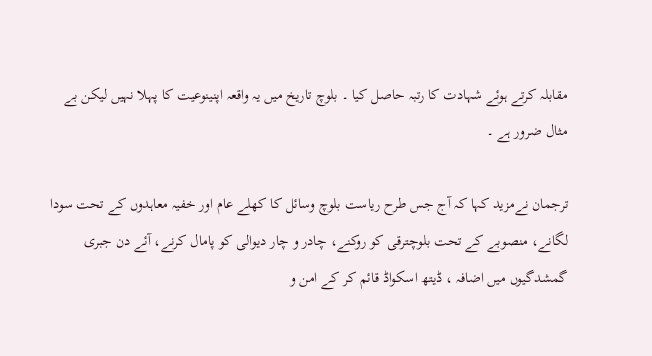مقابلہ کرتے ہوئے شہادت کا رتبہ حاصل کیا ۔ بلوچ تاریخ میں یہ واقعہ اپنینوعیت کا پہلا نہیں لیکن بے مثال ضرور ہے ۔

ترجمان نےمزید کہا کہ آج جس طرح ریاست بلوچ وسائل کا کھلے عام اور خفیہ معاہدوں کے تحت سودا لگانے، منصوبے کے تحت بلوچترقی کو روکنے، چادر و چار دیوالی کو پامال کرنے، آئے دن جبری گمشدگیوں میں اضافہ ، ڈیتھ اسکواڈ قائم کر کے امن و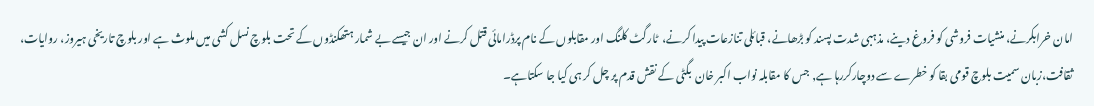امان خرابکرنے، منشیات فروشی کو فروغ دینے، مذہبی شدت پسند کو بڑھانے، قبائلی تنازعات پیدا کرنے،  ٹارگٹ کلنگ اور مقابلوں کے نام پرڈرامائی قتل کرنے اور ان جیسے بے شمار ہتھکنڈوں کے تحت بلوچ نسل کشی میں ملوث ہے اور بلوچ تاریخی ہیروز، روایات، ثقافت،زبان سمیت بلوچ قومی بقا کو خطرے سے دوچارکررہا ہے, جس کا مقابلہ نواب اکبر خان  بگٹی کے نقش قدم پر چل کر ہی کیا جا سکتاہے۔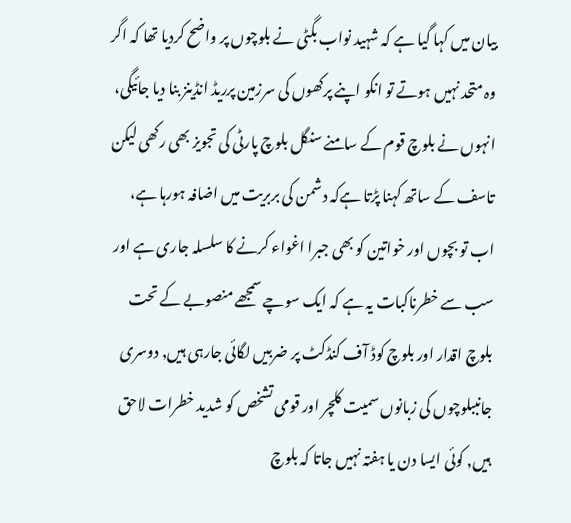بیان میں کہا گیا ہے کہ شہید نواب بگٹی نے بلوچوں پر واضح کردیا تھا کہ اگر وہ متحد نہیں ہوتے تو انکو اپنے پرکھوں کی سرزمین پرریڈ انڈینز بنا دیا جائیگی، انہوں نے بلوچ قوم کے سامنے سنگل بلوچ پارٹی کی تجویز بھی رکھی لیکن تاسف کے ساتھ کہنا پڑتا ہےکہ دشمن کی بربریت میں اضافہ ہورہا ہے، اب تو بچوں اور خواتین کو بھی جبرا اغواء کرنے کا سلسلہ جاری ہے اور سب سے خطرناکبات یہ ہے کہ ایک سوچے سمجھے منصوبے کے تحت بلوچ اقدار اور بلوچ کوڈ آف کنڈکٹ پر ضربیں لگائی جارہی ہیں, دوسری جانببلوچوں کی زبانوں سمیت کلچر اور قومی تشخص کو شدید خطرات لاحق ہیں, کوئی ایسا دن یا ہفتہ نہیں جاتا کہ بلوچ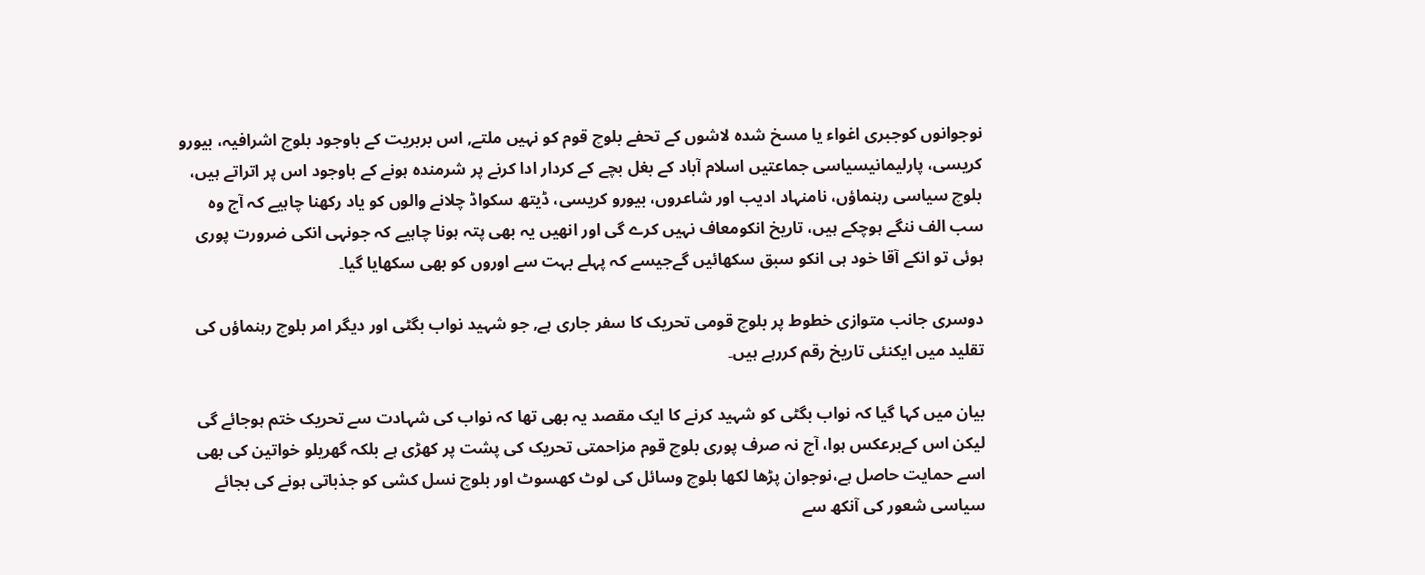نوجوانوں کوجبری اغواء یا مسخ شدہ لاشوں کے تحفے بلوچ قوم کو نہیں ملتے, اس بربریت کے باوجود بلوچ اشرافیہ، بیورو کریسی، پارلیمانیسیاسی جماعتیں اسلام آباد کے بغل بچے کے کردار ادا کرنے پر شرمندہ ہونے کے باوجود اس پر اتراتے ہیں، بلوچ سیاسی رہنماؤں، نامنہاد ادیب اور شاعروں، بیورو کریسی، ڈیتھ سکواڈ چلانے والوں کو یاد رکھنا چاہیے کہ آج وہ سب الف ننگے ہوچکے ہیں، تاریخ انکومعاف نہیں کرے گی اور انھیں یہ بھی پتہ ہونا چاہیے کہ جونہی انکی ضرورت پوری ہوئی تو انکے آقا خود ہی انکو سبق سکھائیں گےجیسے کہ پہلے بہت سے اوروں کو بھی سکھایا گیا۔

دوسری جانب متوازی خطوط پر بلوچ قومی تحریک کا سفر جاری ہے, جو شہید نواب بگٹی اور دیگر امر بلوچ رہنماؤں کی تقلید میں ایکنئی تاریخ رقم کررہے ہیں۔

بیان میں کہا گیا کہ نواب بگٹی کو شہید کرنے کا ایک مقصد یہ بھی تھا کہ نواب کی شہادت سے تحریک ختم ہوجائے گی لیکن اس کےبرعکس ہوا، آج نہ صرف پوری بلوچ قوم مزاحمتی تحریک کی پشت پر کھڑی ہے بلکہ گھریلو خواتین کی بھی اسے حمایت حاصل ہے،نوجوان پڑھا لکھا بلوچ وسائل کی لوٹ کھسوٹ اور بلوچ نسل کشی کو جذباتی ہونے کی بجائے سیاسی شعور کی آنکھ سے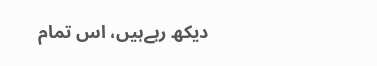دیکھ رہےہیں، اس تمام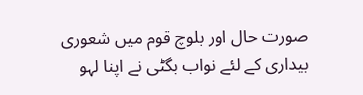صورت حال اور بلوچ قوم میں شعوری بیداری کے لئے نواب بگٹی نے اپنا لہو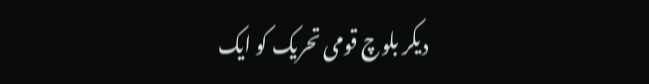دیکر بلوچ قومی تحریک کو ایک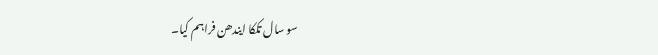سو سال تککا ایندھن فراہم کیا۔